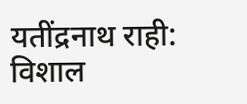यतींद्रनाथ राही: विशाल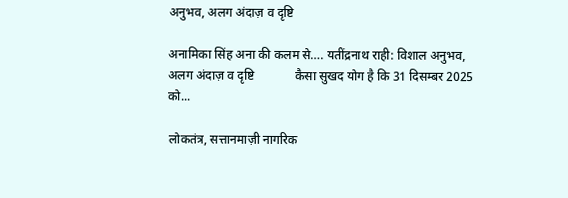अनुभव, अलग अंदाज़ व दृष्टि

अनामिका सिंह अना की कलम से…. यतींद्रनाथ राही: विशाल अनुभव, अलग अंदाज़ व दृष्टि             कैसा सुखद योग है कि 31 दिसम्बर 2025 को...

लोकतंत्र, सत्तानमाज़ी नागरिक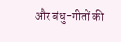और बंधु-गीतों की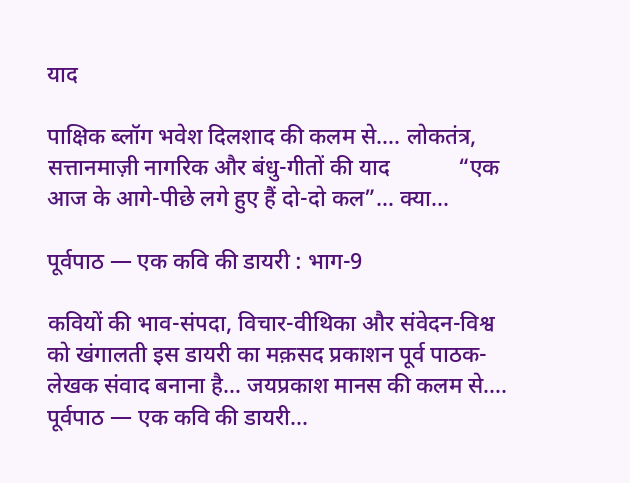याद

पाक्षिक ब्लॉग भवेश दिलशाद की कलम से…. लोकतंत्र, सत्तानमाज़ी नागरिक और बंधु-गीतों की याद            “एक आज के आगे-पीछे लगे हुए हैं दो-दो कल”… क्या...

पूर्वपाठ — एक कवि की डायरी : भाग-9

कवियों की भाव-संपदा, विचार-वीथिका और संवेदन-विश्व को खंगालती इस डायरी का मक़सद प्रकाशन पूर्व पाठक-लेखक संवाद बनाना है… जयप्रकाश मानस की कलम से…. पूर्वपाठ — एक कवि की डायरी...